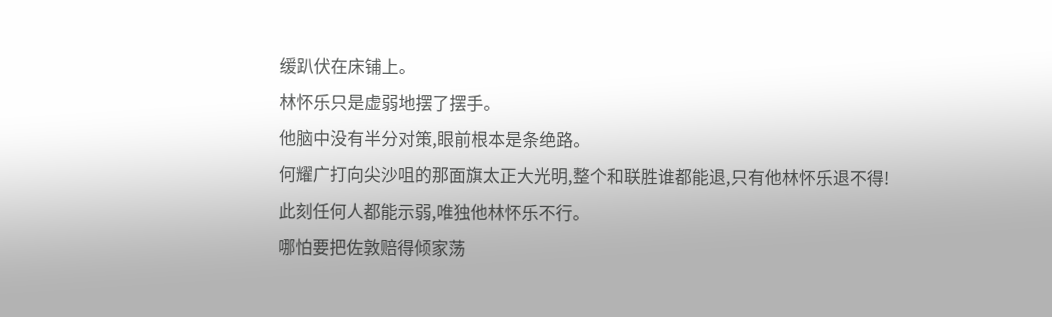缓趴伏在床铺上。
林怀乐只是虚弱地摆了摆手。
他脑中没有半分对策,眼前根本是条绝路。
何耀广打向尖沙咀的那面旗太正大光明,整个和联胜谁都能退,只有他林怀乐退不得!
此刻任何人都能示弱,唯独他林怀乐不行。
哪怕要把佐敦赔得倾家荡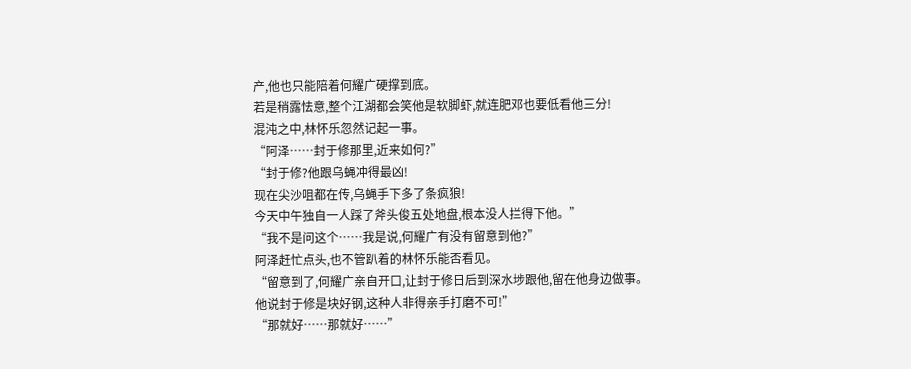产,他也只能陪着何耀广硬撑到底。
若是稍露怯意,整个江湖都会笑他是软脚虾,就连肥邓也要低看他三分!
混沌之中,林怀乐忽然记起一事。
“阿泽……封于修那里,近来如何?”
“封于修?他跟乌蝇冲得最凶!
现在尖沙咀都在传,乌蝇手下多了条疯狼!
今天中午独自一人踩了斧头俊五处地盘,根本没人拦得下他。”
“我不是问这个……我是说,何耀广有没有留意到他?”
阿泽赶忙点头,也不管趴着的林怀乐能否看见。
“留意到了,何耀广亲自开口,让封于修日后到深水埗跟他,留在他身边做事。
他说封于修是块好钢,这种人非得亲手打磨不可!”
“那就好……那就好……”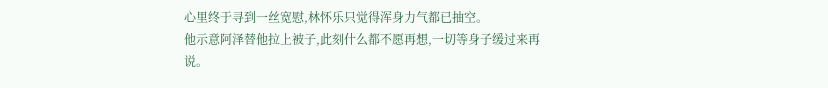心里终于寻到一丝宽慰,林怀乐只觉得浑身力气都已抽空。
他示意阿泽替他拉上被子,此刻什么都不愿再想,一切等身子缓过来再说。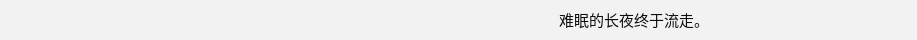难眠的长夜终于流走。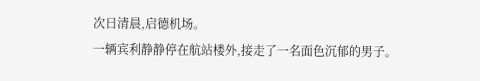次日清晨,启德机场。
一辆宾利静静停在航站楼外,接走了一名面色沉郁的男子。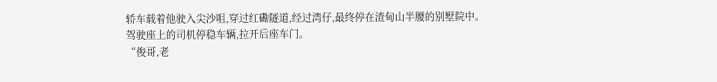轿车载着他驶入尖沙咀,穿过红磡隧道,经过湾仔,最终停在渣甸山半腰的别墅院中。
驾驶座上的司机停稳车辆,拉开后座车门。
“俊哥,老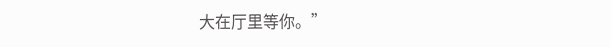大在厅里等你。”